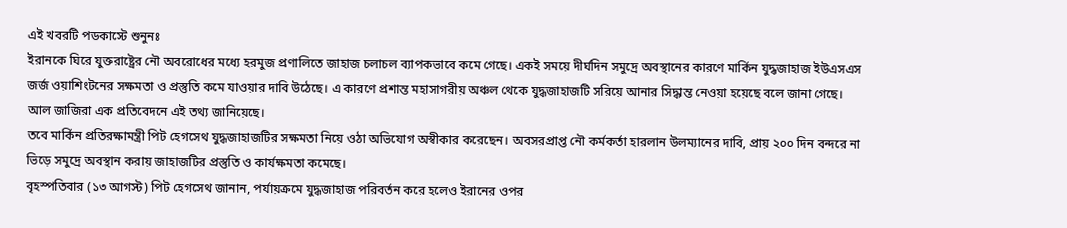এই খবরটি পডকাস্টে শুনুনঃ
ইরানকে ঘিরে যুক্তরাষ্ট্রের নৌ অবরোধের মধ্যে হরমুজ প্রণালিতে জাহাজ চলাচল ব্যাপকভাবে কমে গেছে। একই সময়ে দীর্ঘদিন সমুদ্রে অবস্থানের কারণে মার্কিন যুদ্ধজাহাজ ইউএসএস জর্জ ওয়াশিংটনের সক্ষমতা ও প্রস্তুতি কমে যাওয়ার দাবি উঠেছে। এ কারণে প্রশান্ত মহাসাগরীয় অঞ্চল থেকে যুদ্ধজাহাজটি সরিয়ে আনার সিদ্ধান্ত নেওয়া হয়েছে বলে জানা গেছে।
আল জাজিরা এক প্রতিবেদনে এই তথ্য জানিয়েছে।
তবে মার্কিন প্রতিরক্ষামন্ত্রী পিট হেগসেথ যুদ্ধজাহাজটির সক্ষমতা নিয়ে ওঠা অভিযোগ অস্বীকার করেছেন। অবসরপ্রাপ্ত নৌ কর্মকর্তা হারলান উলম্যানের দাবি, প্রায় ২০০ দিন বন্দরে না ভিড়ে সমুদ্রে অবস্থান করায় জাহাজটির প্রস্তুতি ও কার্যক্ষমতা কমেছে।
বৃহস্পতিবার (১৩ আগস্ট) পিট হেগসেথ জানান, পর্যায়ক্রমে যুদ্ধজাহাজ পরিবর্তন করে হলেও ইরানের ওপর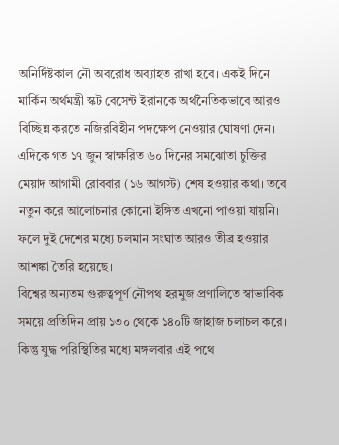অনির্দিষ্টকাল নৌ অবরোধ অব্যাহত রাখা হবে। একই দিনে মার্কিন অর্থমন্ত্রী স্কট বেসেন্ট ইরানকে অর্থনৈতিকভাবে আরও বিচ্ছিন্ন করতে নজিরবিহীন পদক্ষেপ নেওয়ার ঘোষণা দেন।
এদিকে গত ১৭ জুন স্বাক্ষরিত ৬০ দিনের সমঝোতা চুক্তির মেয়াদ আগামী রোববার (১৬ আগস্ট) শেষ হওয়ার কথা। তবে নতুন করে আলোচনার কোনো ইঙ্গিত এখনো পাওয়া যায়নি। ফলে দুই দেশের মধ্যে চলমান সংঘাত আরও তীব্র হওয়ার আশঙ্কা তৈরি হয়েছে।
বিশ্বের অন্যতম গুরুত্বপূর্ণ নৌপথ হরমুজ প্রণালিতে স্বাভাবিক সময়ে প্রতিদিন প্রায় ১৩০ থেকে ১৪০টি জাহাজ চলাচল করে। কিন্তু যুদ্ধ পরিস্থিতির মধ্যে মঙ্গলবার এই পথে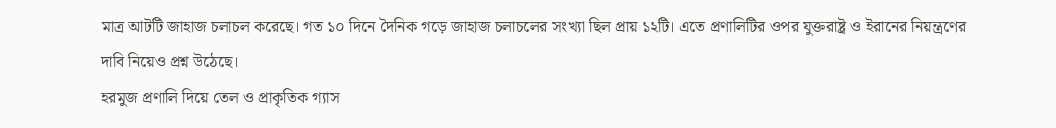মাত্র আটটি জাহাজ চলাচল করেছে। গত ১০ দিনে দৈনিক গড়ে জাহাজ চলাচলের সংখ্যা ছিল প্রায় ১২টি। এতে প্রণালিটির ওপর যুক্তরাষ্ট্র ও ইরানের নিয়ন্ত্রণের দাবি নিয়েও প্রশ্ন উঠেছে।
হরমুজ প্রণালি দিয়ে তেল ও প্রাকৃতিক গ্যাস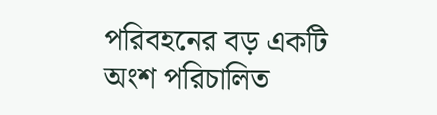পরিবহনের বড় একটি অংশ পরিচালিত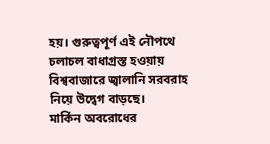হয়। গুরুত্বপূর্ণ এই নৌপথে চলাচল বাধাগ্রস্ত হওয়ায় বিশ্ববাজারে জ্বালানি সরবরাহ নিয়ে উদ্বেগ বাড়ছে।
মার্কিন অবরোধের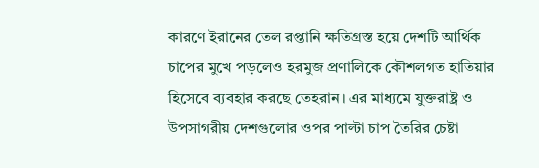কারণে ইরানের তেল রপ্তানি ক্ষতিগ্রস্ত হয়ে দেশটি আর্থিক চাপের মুখে পড়লেও হরমুজ প্রণালিকে কৌশলগত হাতিয়ার হিসেবে ব্যবহার করছে তেহরান। এর মাধ্যমে যুক্তরাষ্ট্র ও উপসাগরীয় দেশগুলোর ওপর পাল্টা চাপ তৈরির চেষ্টা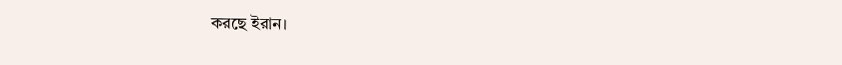করছে ইরান।